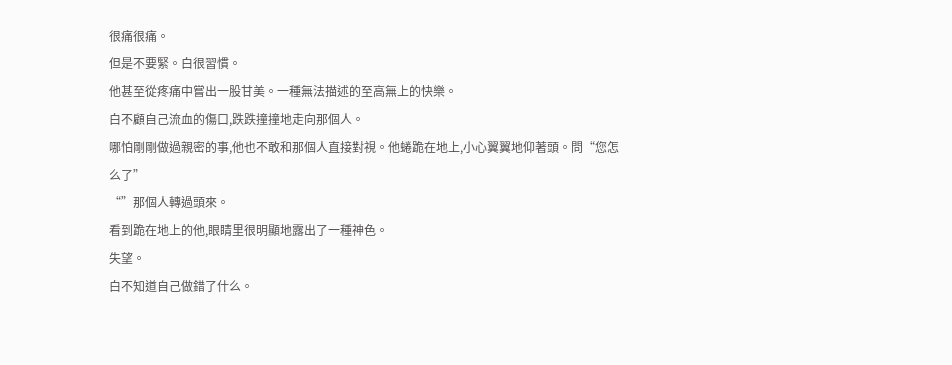很痛很痛。
但是不要緊。白很習慣。
他甚至從疼痛中嘗出一股甘美。一種無法描述的至高無上的快樂。
白不顧自己流血的傷口,跌跌撞撞地走向那個人。
哪怕剛剛做過親密的事,他也不敢和那個人直接對視。他蜷跪在地上,小心翼翼地仰著頭。問“您怎么了”
“”那個人轉過頭來。
看到跪在地上的他,眼睛里很明顯地露出了一種神色。
失望。
白不知道自己做錯了什么。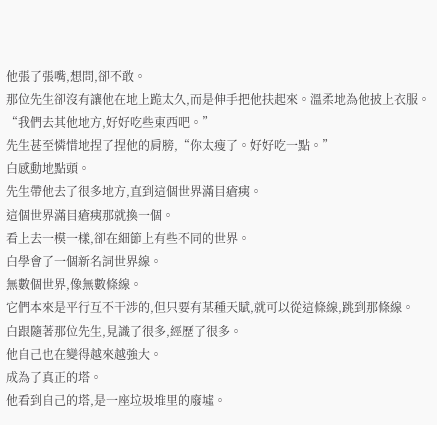他張了張嘴,想問,卻不敢。
那位先生卻沒有讓他在地上跪太久,而是伸手把他扶起來。溫柔地為他披上衣服。
“我們去其他地方,好好吃些東西吧。”
先生甚至憐惜地捏了捏他的肩膀,“你太瘦了。好好吃一點。”
白感動地點頭。
先生帶他去了很多地方,直到這個世界滿目瘡痍。
這個世界滿目瘡痍那就換一個。
看上去一模一樣,卻在細節上有些不同的世界。
白學會了一個新名詞世界線。
無數個世界,像無數條線。
它們本來是平行互不干涉的,但只要有某種天賦,就可以從這條線,跳到那條線。
白跟隨著那位先生,見識了很多,經歷了很多。
他自己也在變得越來越強大。
成為了真正的塔。
他看到自己的塔,是一座垃圾堆里的廢墟。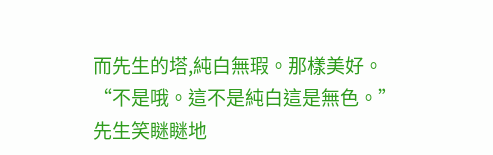而先生的塔,純白無瑕。那樣美好。
“不是哦。這不是純白這是無色。”
先生笑瞇瞇地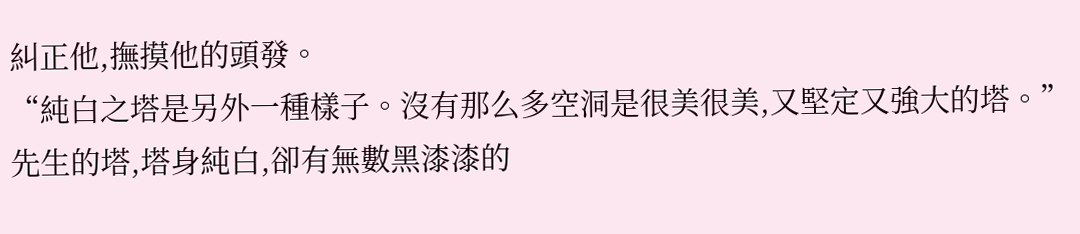糾正他,撫摸他的頭發。
“純白之塔是另外一種樣子。沒有那么多空洞是很美很美,又堅定又強大的塔。”
先生的塔,塔身純白,卻有無數黑漆漆的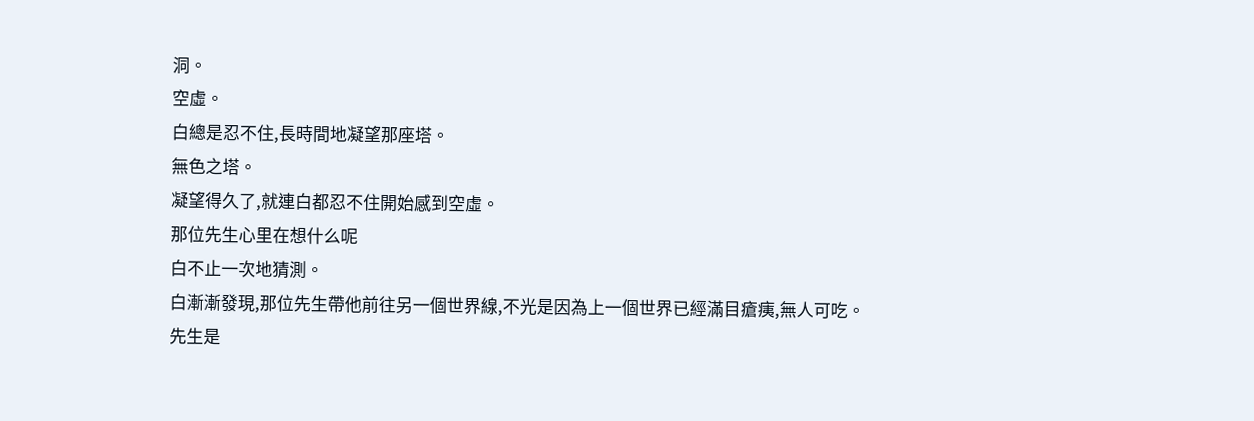洞。
空虛。
白總是忍不住,長時間地凝望那座塔。
無色之塔。
凝望得久了,就連白都忍不住開始感到空虛。
那位先生心里在想什么呢
白不止一次地猜測。
白漸漸發現,那位先生帶他前往另一個世界線,不光是因為上一個世界已經滿目瘡痍,無人可吃。
先生是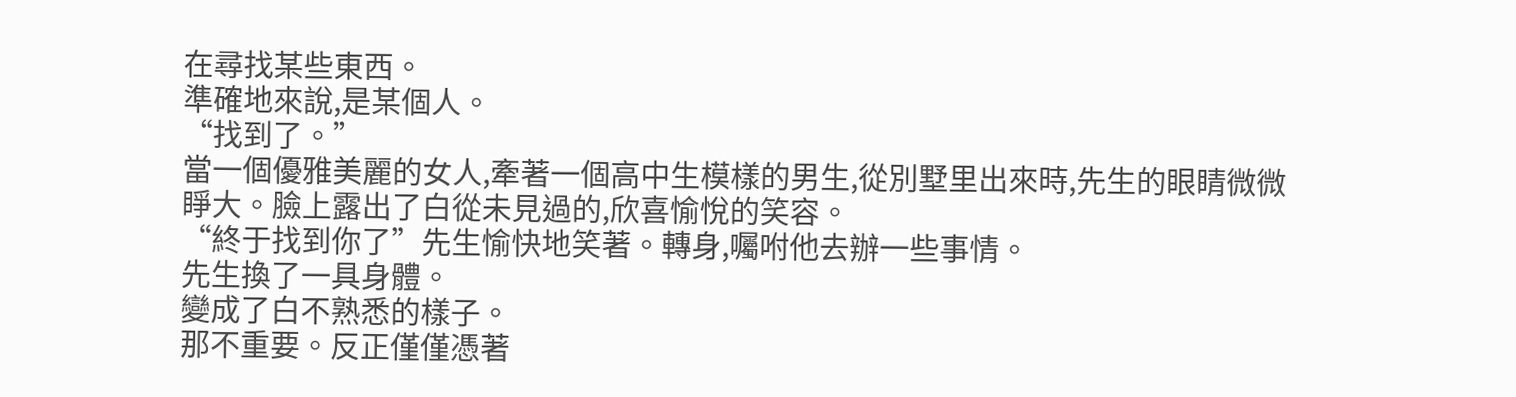在尋找某些東西。
準確地來說,是某個人。
“找到了。”
當一個優雅美麗的女人,牽著一個高中生模樣的男生,從別墅里出來時,先生的眼睛微微睜大。臉上露出了白從未見過的,欣喜愉悅的笑容。
“終于找到你了”先生愉快地笑著。轉身,囑咐他去辦一些事情。
先生換了一具身體。
變成了白不熟悉的樣子。
那不重要。反正僅僅憑著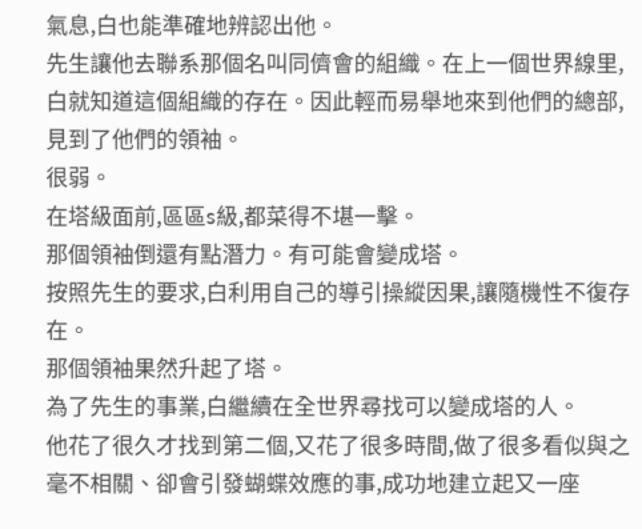氣息,白也能準確地辨認出他。
先生讓他去聯系那個名叫同儕會的組織。在上一個世界線里,白就知道這個組織的存在。因此輕而易舉地來到他們的總部,見到了他們的領袖。
很弱。
在塔級面前,區區s級,都菜得不堪一擊。
那個領袖倒還有點潛力。有可能會變成塔。
按照先生的要求,白利用自己的導引操縱因果,讓隨機性不復存在。
那個領袖果然升起了塔。
為了先生的事業,白繼續在全世界尋找可以變成塔的人。
他花了很久才找到第二個,又花了很多時間,做了很多看似與之毫不相關、卻會引發蝴蝶效應的事,成功地建立起又一座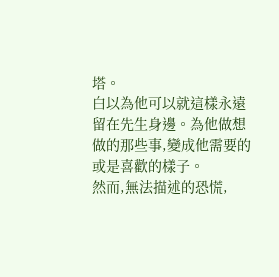塔。
白以為他可以就這樣永遠留在先生身邊。為他做想做的那些事,變成他需要的或是喜歡的樣子。
然而,無法描述的恐慌,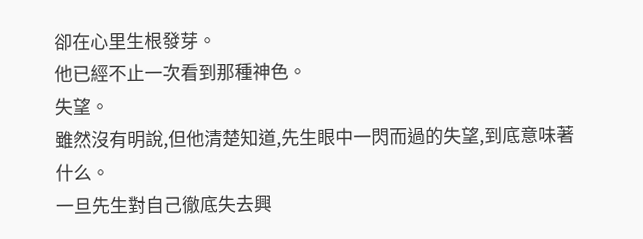卻在心里生根發芽。
他已經不止一次看到那種神色。
失望。
雖然沒有明說,但他清楚知道,先生眼中一閃而過的失望,到底意味著什么。
一旦先生對自己徹底失去興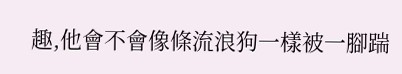趣,他會不會像條流浪狗一樣被一腳踹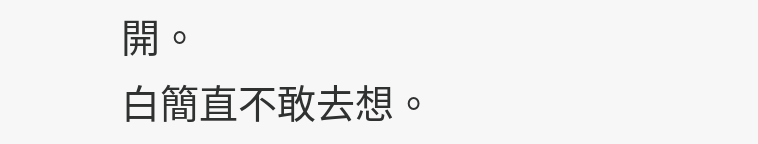開。
白簡直不敢去想。